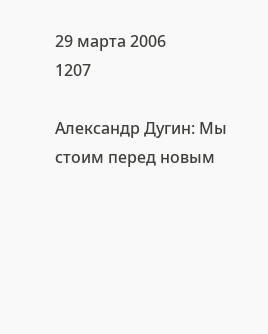29 марта 2006
1207

Александр Дугин: Мы стоим перед новым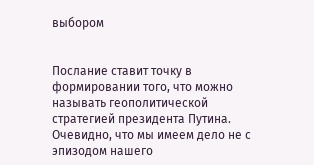выбором


Послание ставит точку в формировании того, что можно называть геополитической стратегией президента Путина. Очевидно, что мы имеем дело не с эпизодом нашего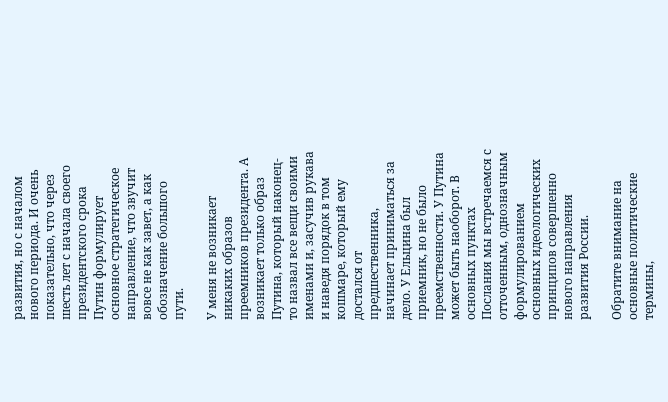развития, но с началом нового периода. И очень показательно, что через шесть лет с начала своего президентского срока Путин формулирует основное стратегическое направление, что звучит вовсе не как завет, а как обозначение большого пути.

У меня не возникает никаких образов преемников президента. А возникает только образ Путина, который наконец-то назвал все вещи своими именами и, засучив рукава и наведя порядок в том кошмаре, который ему достался от предшественника, начинает приниматься за дело. У Ельцина был приемник, но не было преемственности. У Путина может быть наоборот. В основных пунктах Послания мы встречаемся с отточенным, однозначным формулированием основных идеологических принципов совершенно нового направления развития России.

Обратите внимание на основные политические термины,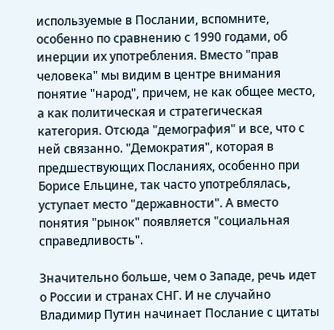используемые в Послании, вспомните, особенно по сравнению с 1990 годами, об инерции их употребления. Вместо "прав человека" мы видим в центре внимания понятие "народ", причем, не как общее место, а как политическая и стратегическая категория. Отсюда "демография" и все, что с ней связанно. "Демократия", которая в предшествующих Посланиях, особенно при Борисе Ельцине, так часто употреблялась, уступает место "державности". А вместо понятия "рынок" появляется "социальная справедливость".

Значительно больше, чем о Западе, речь идет о России и странах СНГ. И не случайно Владимир Путин начинает Послание с цитаты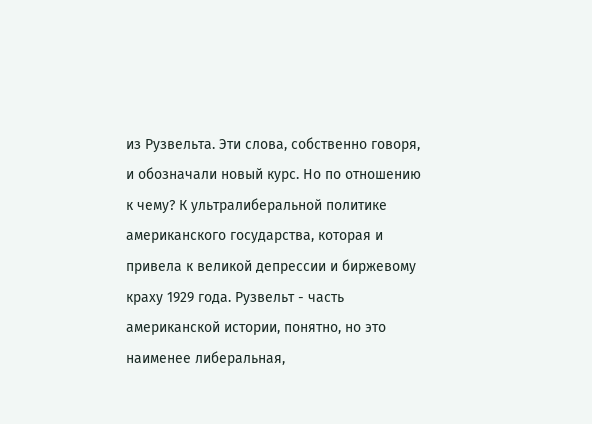из Рузвельта. Эти слова, собственно говоря, и обозначали новый курс. Но по отношению к чему? К ультралиберальной политике американского государства, которая и привела к великой депрессии и биржевому краху 1929 года. Рузвельт - часть американской истории, понятно, но это наименее либеральная,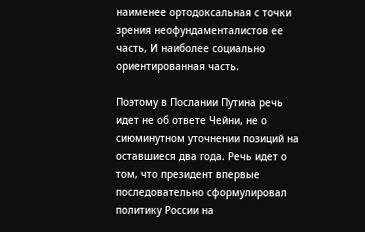наименее ортодоксальная с точки зрения неофундаменталистов ее часть, И наиболее социально ориентированная часть.

Поэтому в Послании Путина речь идет не об ответе Чейни, не о сиюминутном уточнении позиций на оставшиеся два года. Речь идет о том, что президент впервые последовательно сформулировал политику России на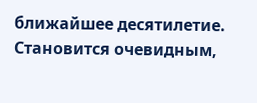ближайшее десятилетие. Становится очевидным,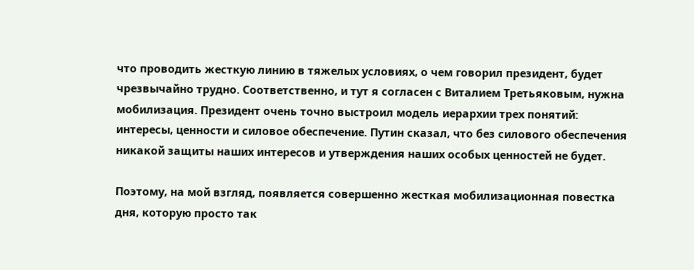что проводить жесткую линию в тяжелых условиях, о чем говорил президент, будет чрезвычайно трудно. Соответственно, и тут я согласен с Виталием Третьяковым, нужна мобилизация. Президент очень точно выстроил модель иерархии трех понятий: интересы, ценности и силовое обеспечение. Путин сказал, что без силового обеспечения никакой защиты наших интересов и утверждения наших особых ценностей не будет.

Поэтому, на мой взгляд, появляется совершенно жесткая мобилизационная повестка дня, которую просто так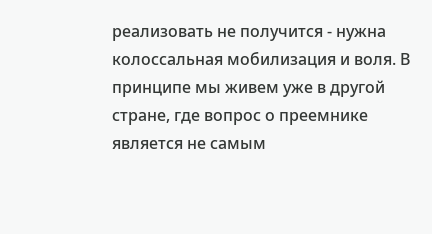реализовать не получится - нужна колоссальная мобилизация и воля. В принципе мы живем уже в другой стране, где вопрос о преемнике является не самым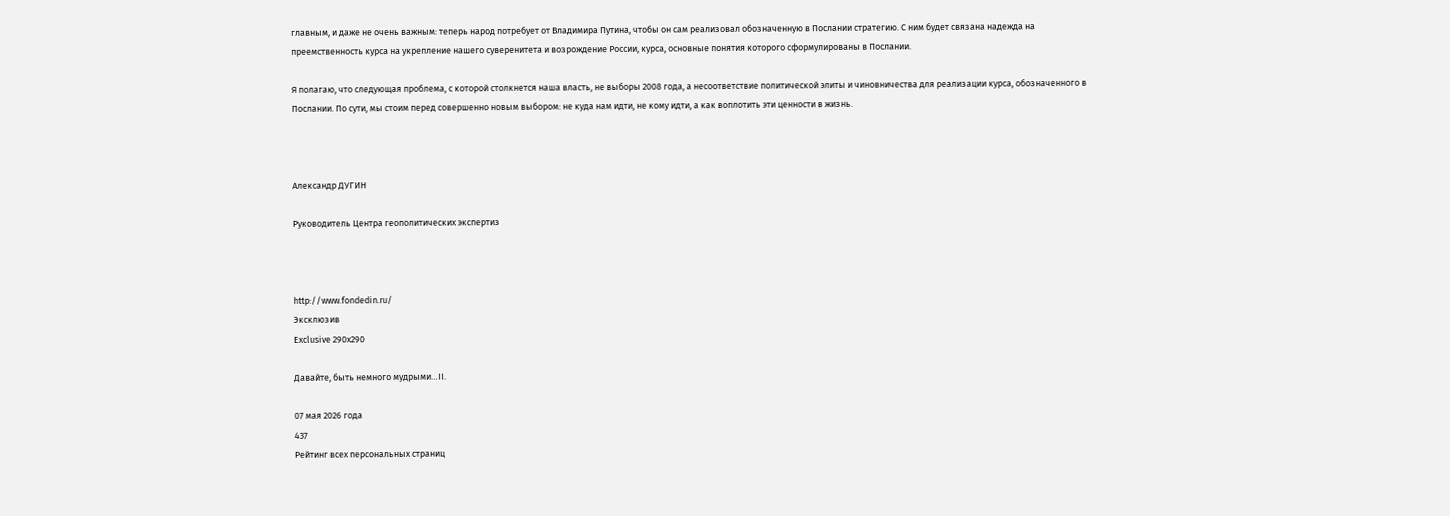главным, и даже не очень важным: теперь народ потребует от Владимира Путина, чтобы он сам реализовал обозначенную в Послании стратегию. С ним будет связана надежда на преемственность курса на укрепление нашего суверенитета и возрождение России, курса, основные понятия которого сформулированы в Послании.

Я полагаю, что следующая проблема, с которой столкнется наша власть, не выборы 2008 года, а несоответствие политической элиты и чиновничества для реализации курса, обозначенного в Послании. По сути, мы стоим перед совершенно новым выбором: не куда нам идти, не кому идти, а как воплотить эти ценности в жизнь.



Александр ДУГИН

Руководитель Центра геополитических экспертиз



http://www.fondedin.ru/
Эксклюзив
Exclusive 290х290

Давайте, быть немного мудрыми…II.

07 мая 2026 года
437
Рейтинг всех персональных страниц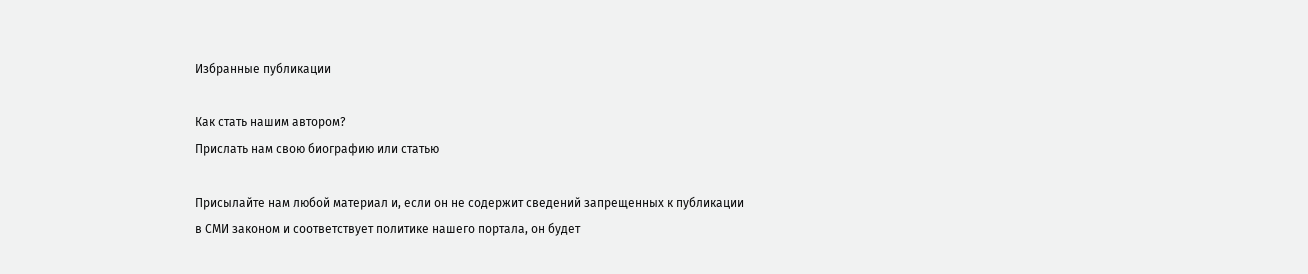Избранные публикации

Как стать нашим автором?
Прислать нам свою биографию или статью

Присылайте нам любой материал и, если он не содержит сведений запрещенных к публикации
в СМИ законом и соответствует политике нашего портала, он будет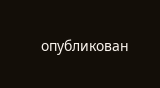опубликован